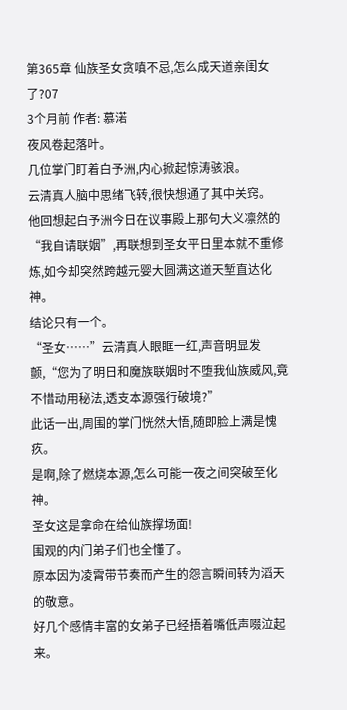第365章 仙族圣女贪嗔不忌,怎么成天道亲闺女了?07
3个月前 作者: 慕渃
夜风卷起落叶。
几位掌门盯着白予洲,内心掀起惊涛骇浪。
云清真人脑中思绪飞转,很快想通了其中关窍。
他回想起白予洲今日在议事殿上那句大义凛然的“我自请联姻”,再联想到圣女平日里本就不重修炼,如今却突然跨越元婴大圆满这道天堑直达化神。
结论只有一个。
“圣女……”云清真人眼眶一红,声音明显发颤,“您为了明日和魔族联姻时不堕我仙族威风,竟不惜动用秘法,透支本源强行破境?”
此话一出,周围的掌门恍然大悟,随即脸上满是愧疚。
是啊,除了燃烧本源,怎么可能一夜之间突破至化神。
圣女这是拿命在给仙族撑场面!
围观的内门弟子们也全懂了。
原本因为凌霄带节奏而产生的怨言瞬间转为滔天的敬意。
好几个感情丰富的女弟子已经捂着嘴低声啜泣起来。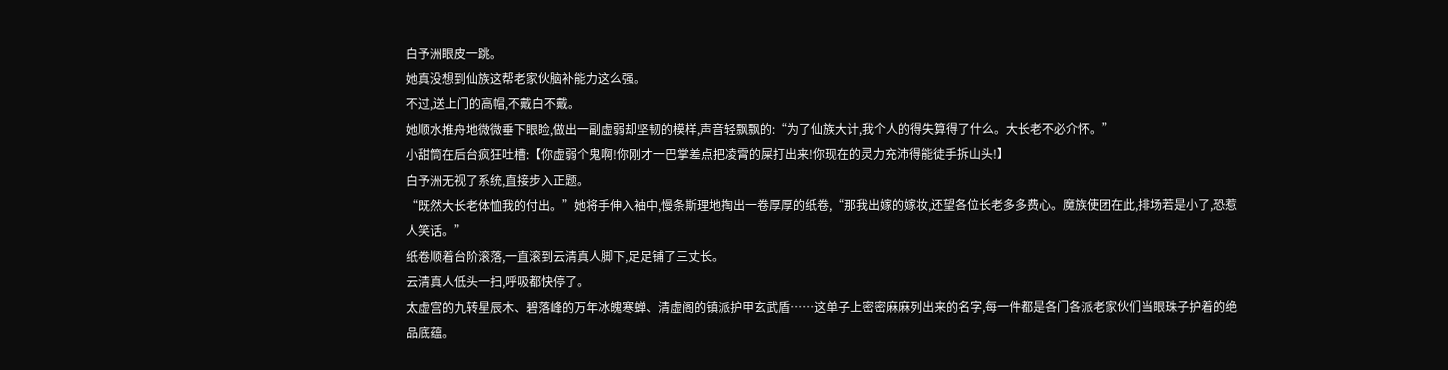白予洲眼皮一跳。
她真没想到仙族这帮老家伙脑补能力这么强。
不过,送上门的高帽,不戴白不戴。
她顺水推舟地微微垂下眼睑,做出一副虚弱却坚韧的模样,声音轻飘飘的:“为了仙族大计,我个人的得失算得了什么。大长老不必介怀。”
小甜筒在后台疯狂吐槽:【你虚弱个鬼啊!你刚才一巴掌差点把凌霄的屎打出来!你现在的灵力充沛得能徒手拆山头!】
白予洲无视了系统,直接步入正题。
“既然大长老体恤我的付出。”她将手伸入袖中,慢条斯理地掏出一卷厚厚的纸卷,“那我出嫁的嫁妆,还望各位长老多多费心。魔族使团在此,排场若是小了,恐惹人笑话。”
纸卷顺着台阶滚落,一直滚到云清真人脚下,足足铺了三丈长。
云清真人低头一扫,呼吸都快停了。
太虚宫的九转星辰木、碧落峰的万年冰魄寒蝉、清虚阁的镇派护甲玄武盾……这单子上密密麻麻列出来的名字,每一件都是各门各派老家伙们当眼珠子护着的绝品底蕴。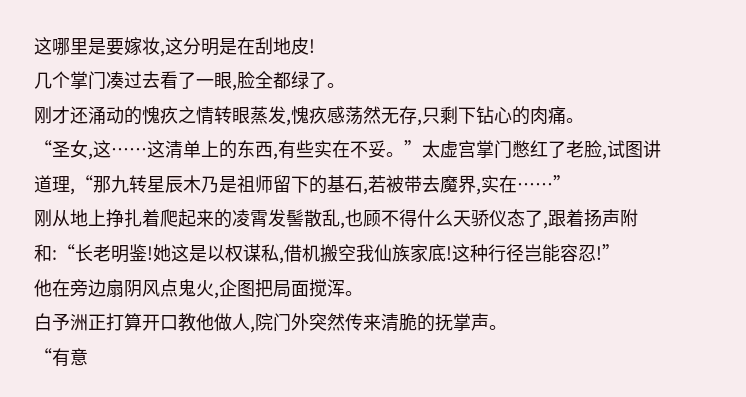这哪里是要嫁妆,这分明是在刮地皮!
几个掌门凑过去看了一眼,脸全都绿了。
刚才还涌动的愧疚之情转眼蒸发,愧疚感荡然无存,只剩下钻心的肉痛。
“圣女,这……这清单上的东西,有些实在不妥。”太虚宫掌门憋红了老脸,试图讲道理,“那九转星辰木乃是祖师留下的基石,若被带去魔界,实在……”
刚从地上挣扎着爬起来的凌霄发髻散乱,也顾不得什么天骄仪态了,跟着扬声附和:“长老明鉴!她这是以权谋私,借机搬空我仙族家底!这种行径岂能容忍!”
他在旁边扇阴风点鬼火,企图把局面搅浑。
白予洲正打算开口教他做人,院门外突然传来清脆的抚掌声。
“有意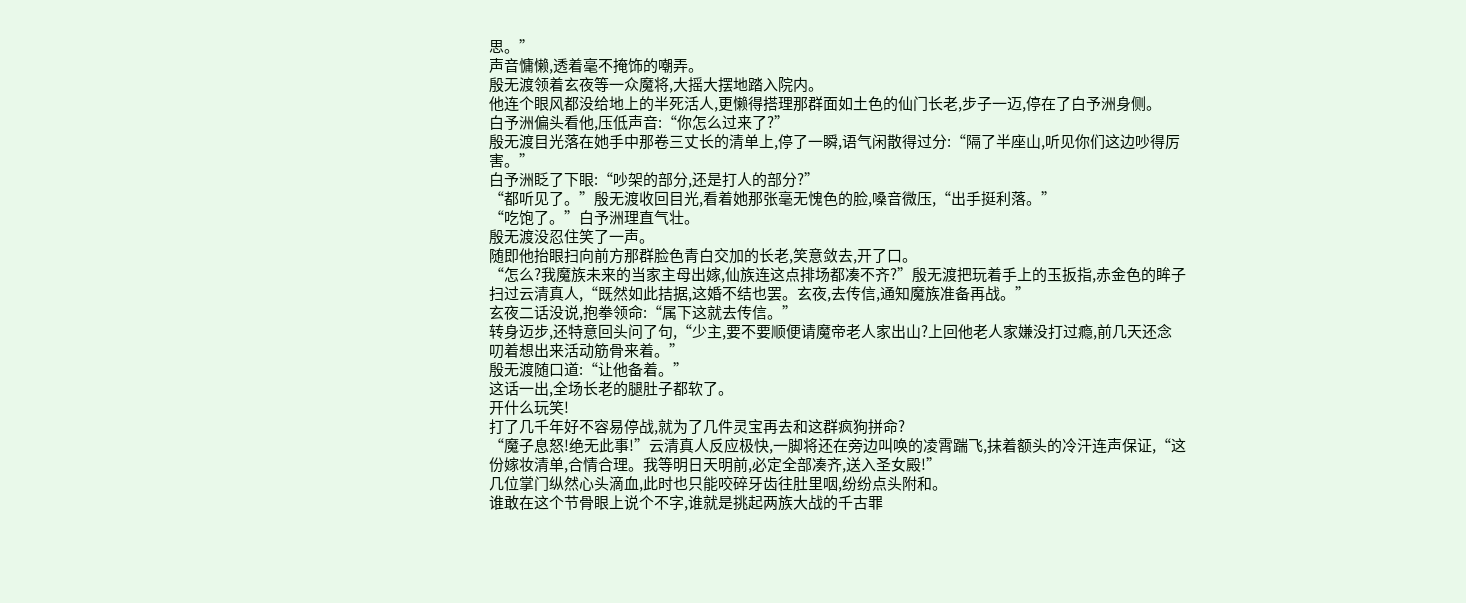思。”
声音慵懒,透着毫不掩饰的嘲弄。
殷无渡领着玄夜等一众魔将,大摇大摆地踏入院内。
他连个眼风都没给地上的半死活人,更懒得搭理那群面如土色的仙门长老,步子一迈,停在了白予洲身侧。
白予洲偏头看他,压低声音:“你怎么过来了?”
殷无渡目光落在她手中那卷三丈长的清单上,停了一瞬,语气闲散得过分:“隔了半座山,听见你们这边吵得厉害。”
白予洲眨了下眼:“吵架的部分,还是打人的部分?”
“都听见了。”殷无渡收回目光,看着她那张毫无愧色的脸,嗓音微压,“出手挺利落。”
“吃饱了。”白予洲理直气壮。
殷无渡没忍住笑了一声。
随即他抬眼扫向前方那群脸色青白交加的长老,笑意敛去,开了口。
“怎么?我魔族未来的当家主母出嫁,仙族连这点排场都凑不齐?”殷无渡把玩着手上的玉扳指,赤金色的眸子扫过云清真人,“既然如此拮据,这婚不结也罢。玄夜,去传信,通知魔族准备再战。”
玄夜二话没说,抱拳领命:“属下这就去传信。”
转身迈步,还特意回头问了句,“少主,要不要顺便请魔帝老人家出山?上回他老人家嫌没打过瘾,前几天还念叨着想出来活动筋骨来着。”
殷无渡随口道:“让他备着。”
这话一出,全场长老的腿肚子都软了。
开什么玩笑!
打了几千年好不容易停战,就为了几件灵宝再去和这群疯狗拼命?
“魔子息怒!绝无此事!”云清真人反应极快,一脚将还在旁边叫唤的凌霄踹飞,抹着额头的冷汗连声保证,“这份嫁妆清单,合情合理。我等明日天明前,必定全部凑齐,送入圣女殿!”
几位掌门纵然心头滴血,此时也只能咬碎牙齿往肚里咽,纷纷点头附和。
谁敢在这个节骨眼上说个不字,谁就是挑起两族大战的千古罪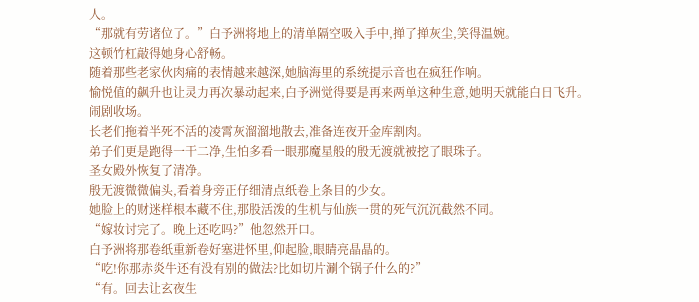人。
“那就有劳诸位了。”白予洲将地上的清单隔空吸入手中,掸了掸灰尘,笑得温婉。
这顿竹杠敲得她身心舒畅。
随着那些老家伙肉痛的表情越来越深,她脑海里的系统提示音也在疯狂作响。
愉悦值的飙升也让灵力再次暴动起来,白予洲觉得要是再来两单这种生意,她明天就能白日飞升。
闹剧收场。
长老们拖着半死不活的凌霄灰溜溜地散去,准备连夜开金库割肉。
弟子们更是跑得一干二净,生怕多看一眼那魔星般的殷无渡就被挖了眼珠子。
圣女殿外恢复了清净。
殷无渡微微偏头,看着身旁正仔细清点纸卷上条目的少女。
她脸上的财迷样根本藏不住,那股活泼的生机与仙族一贯的死气沉沉截然不同。
“嫁妆讨完了。晚上还吃吗?”他忽然开口。
白予洲将那卷纸重新卷好塞进怀里,仰起脸,眼睛亮晶晶的。
“吃!你那赤炎牛还有没有别的做法?比如切片涮个锅子什么的?”
“有。回去让玄夜生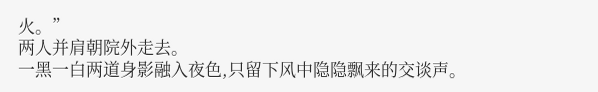火。”
两人并肩朝院外走去。
一黑一白两道身影融入夜色,只留下风中隐隐飘来的交谈声。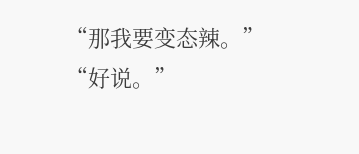“那我要变态辣。”
“好说。”